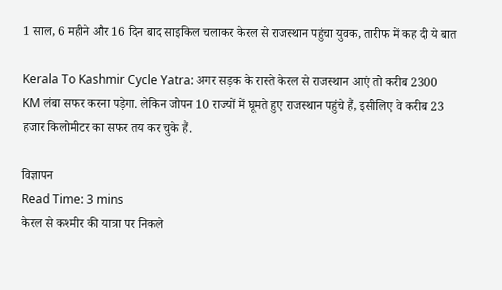1 साल, 6 महीने और 16 दिन बाद साइकिल चलाकर केरल से राजस्थान पहुंचा युवक, तारीफ में कह दी ये बात

Kerala To Kashmir Cycle Yatra: अगर सड़क के रास्ते केरल से राजस्थान आएं तो करीब 2300 KM लंबा सफर करना पड़ेगा. लेकिन जोपन 10 राज्यों में घूमते हुए राजस्थान पहुंचे हैं, इसीलिए वे करीब 23 हजार किलोमीटर का सफर तय कर चुके हैं.

विज्ञापन
Read Time: 3 mins
केरल से कश्मीर की यात्रा पर निकले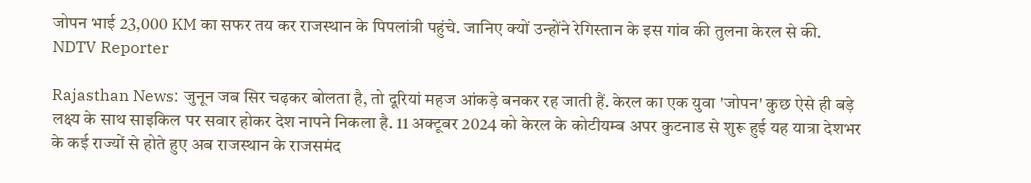जोपन भाई 23,000 KM का सफर तय कर राजस्थान के पिपलांत्री पहुंचे. जानिए क्यों उन्होंने रेगिस्तान के इस गांव की तुलना केरल से की.
NDTV Reporter

Rajasthan News: जुनून जब सिर चढ़कर बोलता है, तो दूरियां महज आंकड़े बनकर रह जाती हैं. केरल का एक युवा 'जोपन' कुछ ऐसे ही बड़े लक्ष्य के साथ साइकिल पर सवार होकर देश नापने निकला है. 11 अक्टूबर 2024 को केरल के कोटीयम्ब अपर कुटनाड से शुरू हुई यह यात्रा देशभर के कई राज्यों से होते हुए अब राजस्थान के राजसमंद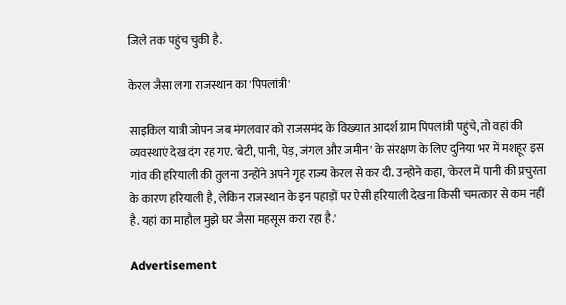जिले तक पहुंच चुकी है.

केरल जैसा लगा राजस्थान का 'पिपलांत्री'

साइकिल यात्री जोपन जब मंगलवार को राजसमंद के विख्यात आदर्श ग्राम पिपलांत्री पहुंचे, तो वहां की व्यवस्थाएं देख दंग रह गए. 'बेटी, पानी, पेड़, जंगल और जमीन' के संरक्षण के लिए दुनिया भर में मशहूर इस गांव की हरियाली की तुलना उन्होंने अपने गृह राज्य केरल से कर दी. उन्होने कहा, 'केरल में पानी की प्रचुरता के कारण हरियाली है, लेकिन राजस्थान के इन पहाड़ों पर ऐसी हरियाली देखना किसी चमत्कार से कम नहीं है. यहां का माहौल मुझे घर जैसा महसूस करा रहा है.'

Advertisement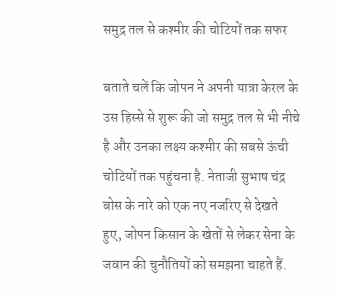समुद्र तल से कश्मीर की चोटियों तक सफर

बताते चलें कि जोपन ने अपनी यात्रा केरल के उस हिस्से से शुरू की जो समुद्र तल से भी नीचे है और उनका लक्ष्य कश्मीर की सबसे ऊंची चोटियों तक पहुंचना है. नेताजी सुभाष चंद्र बोस के नारे को एक नए नजरिए से देखते हुए, जोपन किसान के खेतों से लेकर सेना के जवान की चुनौतियों को समझना चाहते हैं.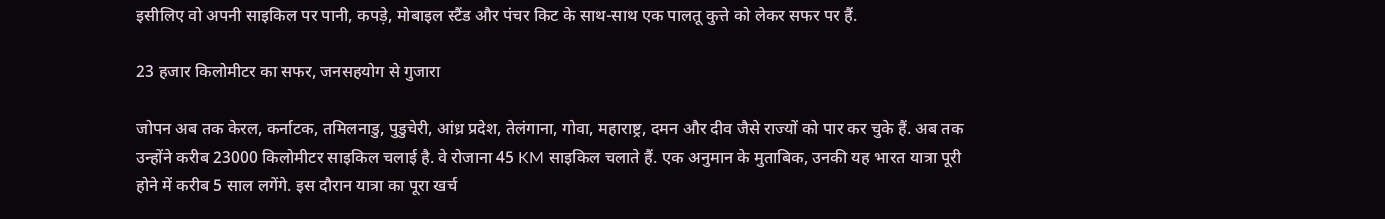इसीलिए वो अपनी साइकिल पर पानी, कपड़े, मोबाइल स्टैंड और पंचर किट के साथ-साथ एक पालतू कुत्ते को लेकर सफर पर हैं.

23 हजार किलोमीटर का सफर, जनसहयोग से गुजारा

जोपन अब तक केरल, कर्नाटक, तमिलनाडु, पुडुचेरी, आंध्र प्रदेश, तेलंगाना, गोवा, महाराष्ट्र, दमन और दीव जैसे राज्यों को पार कर चुके हैं. अब तक उन्होंने करीब 23000 किलोमीटर साइकिल चलाई है. वे रोजाना 45 KM साइकिल चलाते हैं. एक अनुमान के मुताबिक, उनकी यह भारत यात्रा पूरी होने में करीब 5 साल लगेंगे. इस दौरान यात्रा का पूरा खर्च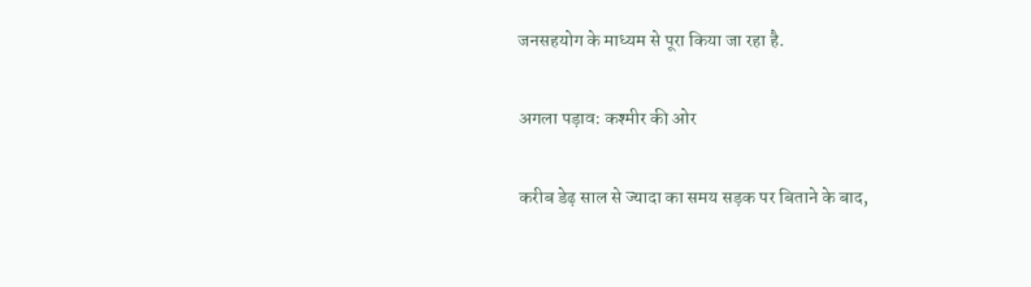जनसहयोग के माध्यम से पूरा किया जा रहा है.

अगला पड़ाव: कश्मीर की ओर

करीब डेढ़ साल से ज्यादा का समय सड़क पर बिताने के बाद,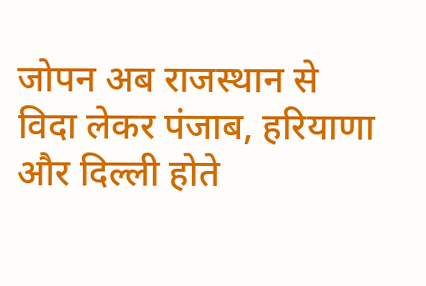जोपन अब राजस्थान से विदा लेकर पंजाब, हरियाणा और दिल्ली होते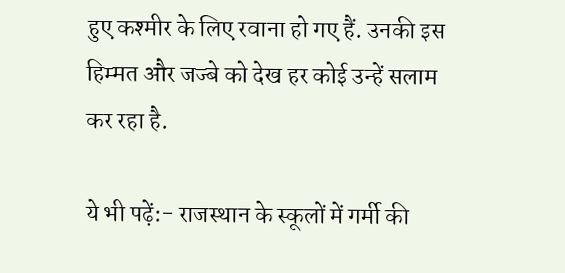हुए कश्मीर के लिए रवाना हो गए हैं. उनकी इस हिम्मत और जज्बे को देख हर कोई उन्हें सलाम कर रहा है.

ये भी पढ़ें:- राजस्थान के स्कूलों में गर्मी की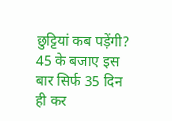छुट्टियां कब पड़ेंगी? 45 के बजाए इस बार सिर्फ 35 दिन ही कर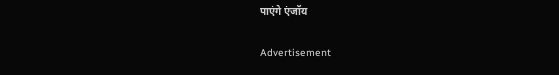पाएंगे एंजॉय

Advertisement